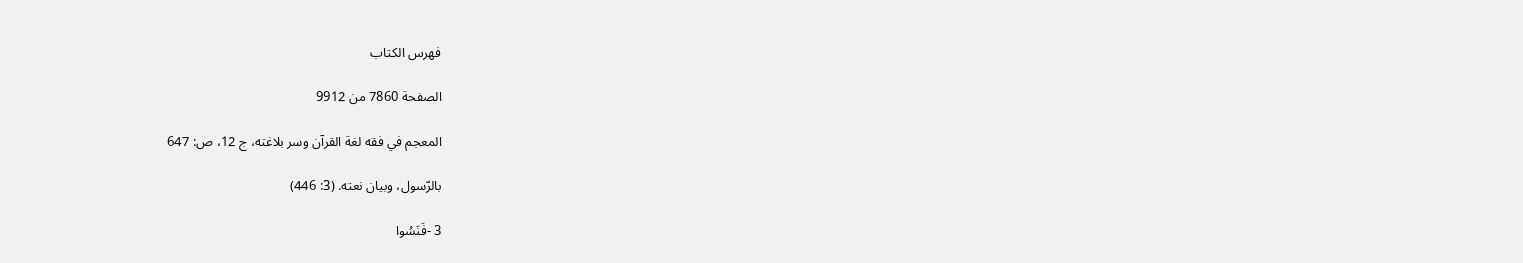فهرس الكتاب

الصفحة 7860 من 9912

المعجم في فقه لغة القرآن وسر بلاغته، ج 12، ص: 647

بالرّسول، وبيان نعته. (3: 446)

3 -فَنَسُوا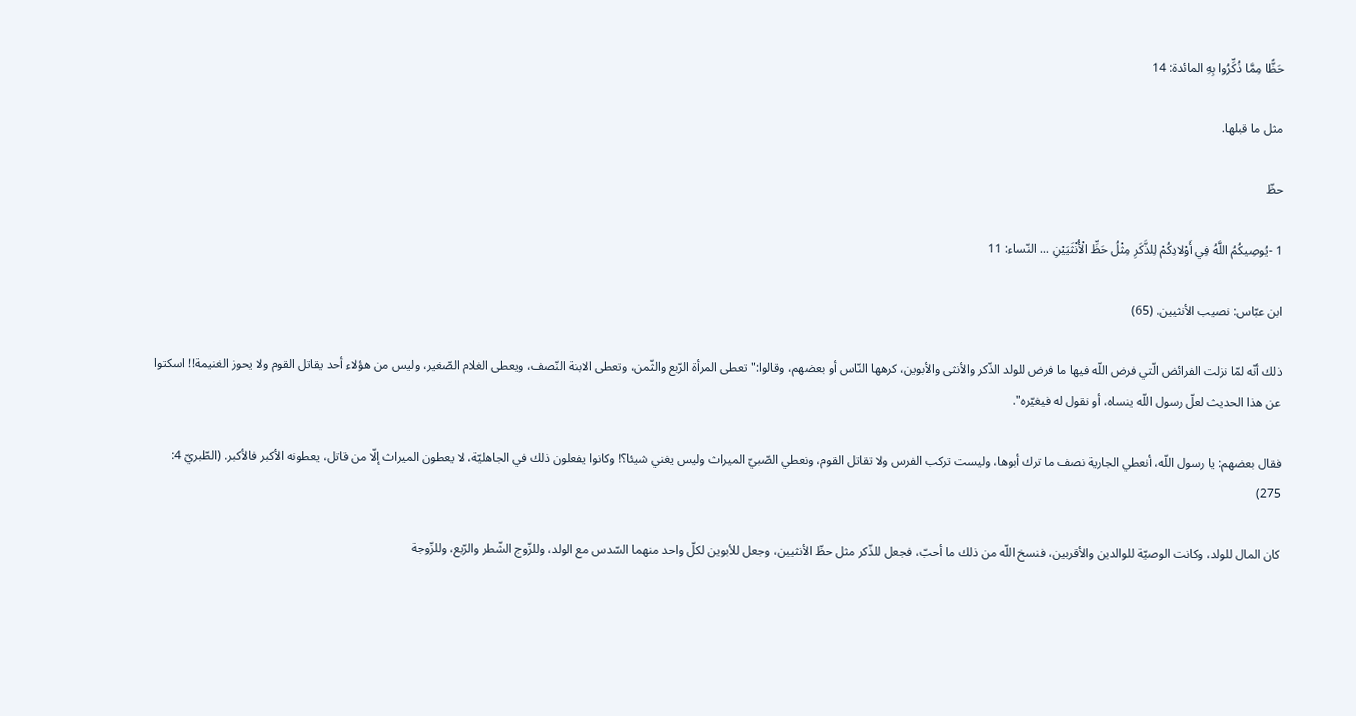حَظًّا مِمَّا ذُكِّرُوا بِهِ المائدة: 14

مثل ما قبلها.

حظّ

1 -يُوصِيكُمُ اللَّهُ فِي أَوْلادِكُمْ لِلذَّكَرِ مِثْلُ حَظِّ الْأُنْثَيَيْنِ ... النّساء: 11

ابن عبّاس: نصيب الأنثيين. (65)

ذلك أنّه لمّا نزلت الفرائض الّتي فرض اللّه فيها ما فرض للولد الذّكر والأنثى والأبوين، كرهها النّاس أو بعضهم، وقالوا:"تعطى المرأة الرّبع والثّمن، وتعطى الابنة النّصف، ويعطى الغلام الصّغير، وليس من هؤلاء أحد يقاتل القوم ولا يحوز الغنيمة!! اسكتوا عن هذا الحديث لعلّ رسول اللّه ينساه، أو نقول له فيغيّره".

فقال بعضهم: يا رسول اللّه، أنعطي الجارية نصف ما ترك أبوها، وليست تركب الفرس ولا تقاتل القوم، ونعطي الصّبيّ الميراث وليس يغني شيئا؟! وكانوا يفعلون ذلك في الجاهليّة، لا يعطون الميراث إلّا من قاتل، يعطونه الأكبر فالأكبر. (الطّبريّ 4: 275)

كان المال للولد، وكانت الوصيّة للوالدين والأقربين، فنسخ اللّه من ذلك ما أحبّ، فجعل للذّكر مثل حظّ الأنثيين، وجعل للأبوين لكلّ واحد منهما السّدس مع الولد، وللزّوج الشّطر والرّبع، وللزّوجة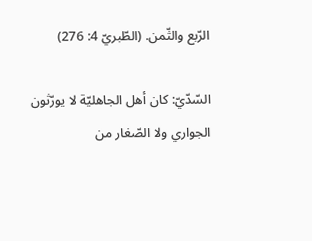الرّبع والثّمن. (الطّبريّ 4: 276)

السّدّيّ: كان أهل الجاهليّة لا يورّثون الجواري ولا الصّغار من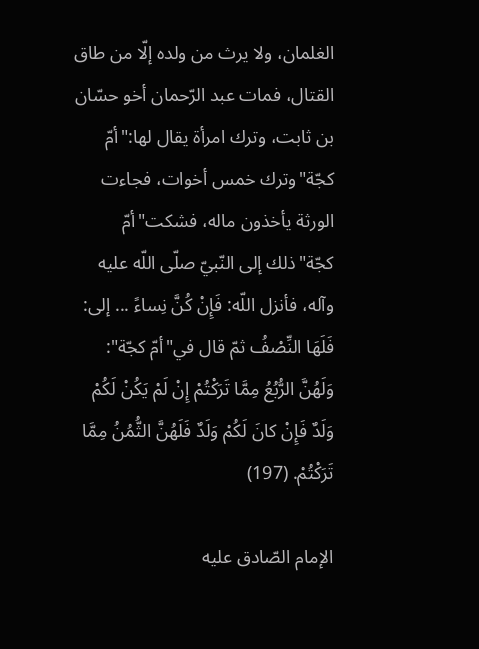الغلمان، ولا يرث من ولده إلّا من طاق القتال، فمات عبد الرّحمان أخو حسّان بن ثابت، وترك امرأة يقال لها:"أمّ كجّة"وترك خمس أخوات، فجاءت الورثة يأخذون ماله، فشكت"أمّ كجّة"ذلك إلى النّبيّ صلّى اللّه عليه وآله، فأنزل اللّه: فَإِنْ كُنَّ نِساءً ... إلى: فَلَهَا النِّصْفُ ثمّ قال في"أمّ كجّة": وَلَهُنَّ الرُّبُعُ مِمَّا تَرَكْتُمْ إِنْ لَمْ يَكُنْ لَكُمْ وَلَدٌ فَإِنْ كانَ لَكُمْ وَلَدٌ فَلَهُنَّ الثُّمُنُ مِمَّا تَرَكْتُمْ. (197)

الإمام الصّادق عليه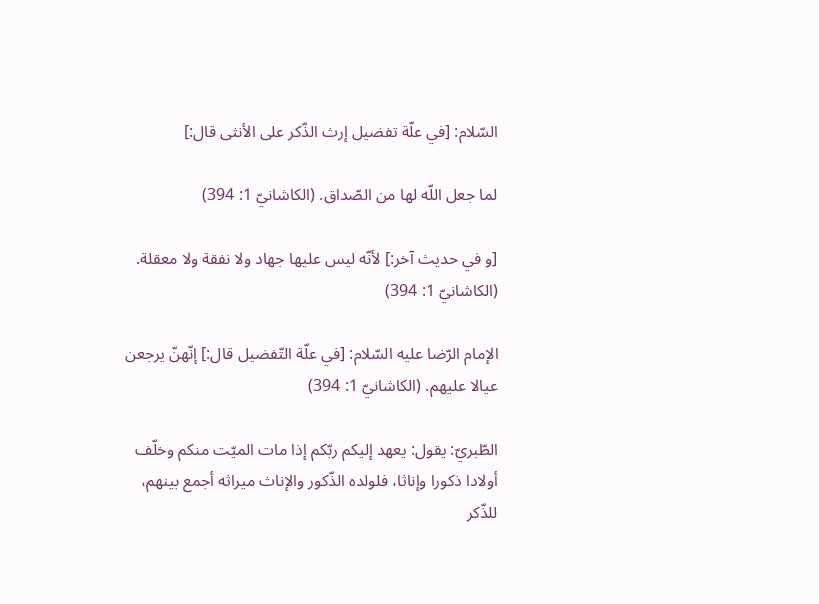السّلام: [في علّة تفضيل إرث الذّكر على الأنثى قال:]

لما جعل اللّه لها من الصّداق. (الكاشانيّ 1: 394)

[و في حديث آخر:] لأنّه ليس عليها جهاد ولا نفقة ولا معقلة. (الكاشانيّ 1: 394)

الإمام الرّضا عليه السّلام: [في علّة التّفضيل قال:] إنّهنّ يرجعن عيالا عليهم. (الكاشانيّ 1: 394)

الطّبريّ: يقول: يعهد إليكم ربّكم إذا مات الميّت منكم وخلّف أولادا ذكورا وإناثا، فلولده الذّكور والإناث ميراثه أجمع بينهم، للذّكر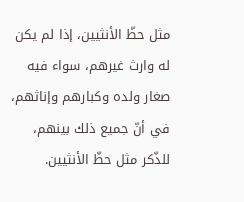مثل حظّ الأنثيين، إذا لم يكن له وارث غيرهم، سواء فيه صغار ولده وكبارهم وإناثهم، في أنّ جميع ذلك بينهم، للذّكر مثل حظّ الأنثيين.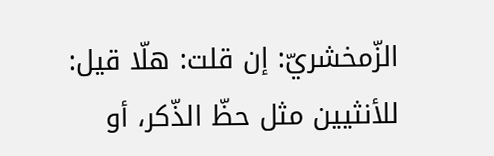الزّمخشريّ: إن قلت: هلّا قيل: للأنثيين مثل حظّ الذّكر، أو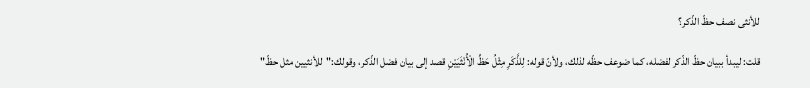للأنثى نصف حظّ الذّكر؟

قلت: ليبدأ ببيان حظّ الذّكر لفضله، كما ضوعف حظّه لذلك، ولأنّ قوله: لِلذَّكَرِ مِثْلُ حَظِّ الْأُنْثَيَيْنِ قصد إلى بيان فضل الذّكر، وقولك:"للأنثيين مثل حظّ"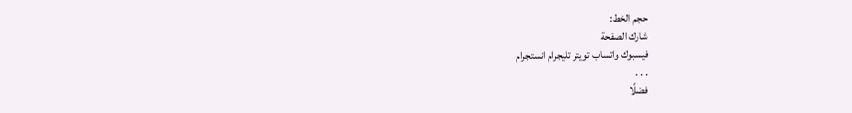حجم الخط:
شارك الصفحة
فيسبوك واتساب تويتر تليجرام انستجرام
. . .
فضلًا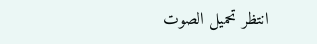انتظر تحميل الصوت